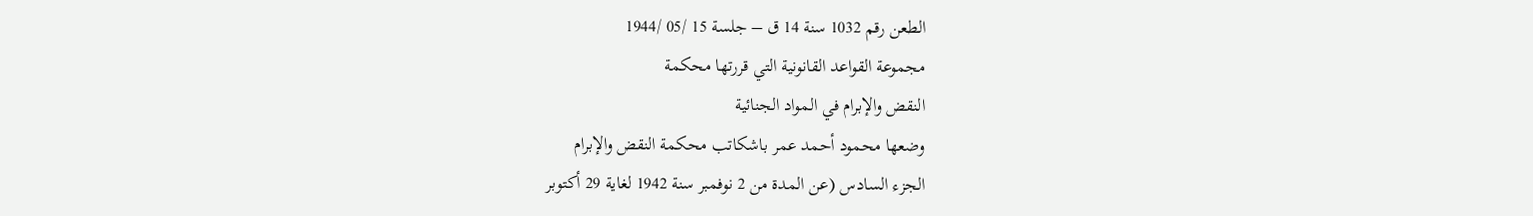الطعن رقم 1032 سنة 14 ق – جلسة 15 /05 /1944
مجموعة القواعد القانونية التي قررتها محكمة
النقض والإبرام في المواد الجنائية
وضعها محمود أحمد عمر باشكاتب محكمة النقض والإبرام
الجزء السادس (عن المدة من 2 نوفمبر سنة 1942 لغاية 29 أكتوبر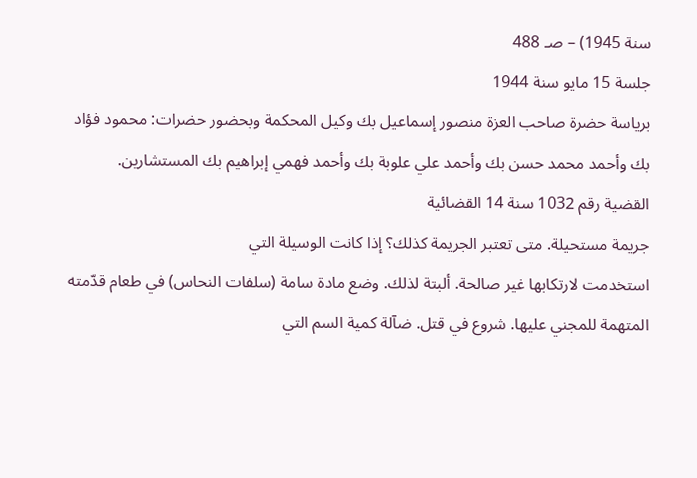سنة 1945) – صـ 488
جلسة 15 مايو سنة 1944
برياسة حضرة صاحب العزة منصور إسماعيل بك وكيل المحكمة وبحضور حضرات: محمود فؤاد بك وأحمد محمد حسن بك وأحمد علي علوبة بك وأحمد فهمي إبراهيم بك المستشارين.
القضية رقم 1032 سنة 14 القضائية
جريمة مستحيلة. متى تعتبر الجريمة كذلك؟ إذا كانت الوسيلة التي
استخدمت لارتكابها غير صالحة. ألبتة لذلك. وضع مادة سامة (سلفات النحاس) في طعام قدّمته
المتهمة للمجني عليها. شروع في قتل. ضآلة كمية السم التي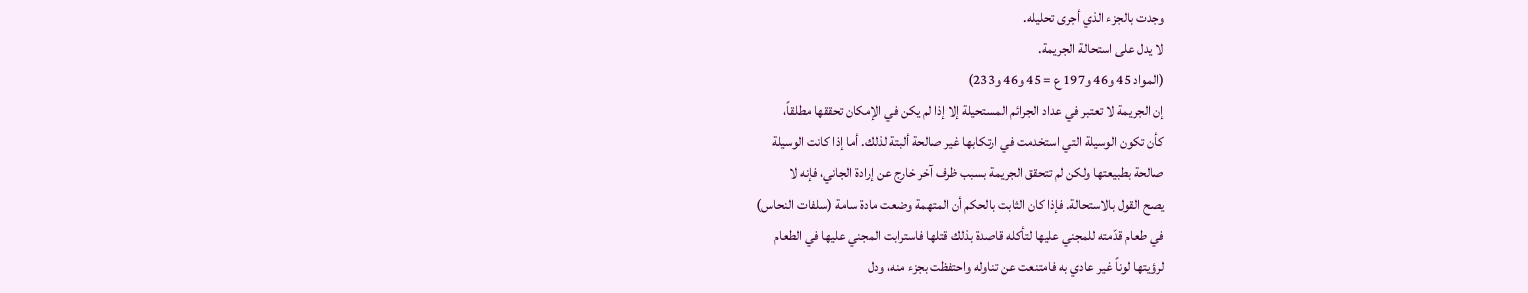وجدت بالجزء الذي أجرى تحليله.
لا يدل على استحالة الجريمة.
(المواد 45 و46 و197 ع = 45 و46 و233)
إن الجريمة لا تعتبر في عداد الجرائم المستحيلة إلا إذا لم يكن في الإمكان تحققها مطلقاً،
كأن تكون الوسيلة التي استخدمت في ارتكابها غير صالحة ألبتة لذلك. أما إذا كانت الوسيلة
صالحة بطبيعتها ولكن لم تتحقق الجريمة بسبب ظرف آخر خارج عن إرادة الجاني، فإنه لا
يصح القول بالاستحالة. فإذا كان الثابت بالحكم أن المتهمة وضعت مادة سامة (سلفات النحاس)
في طعام قدّمته للمجني عليها لتأكله قاصدة بذلك قتلها فاسترابت المجني عليها في الطعام
لرؤيتها لوناً غير عادي به فامتنعت عن تناوله واحتفظت بجزء منه، ودل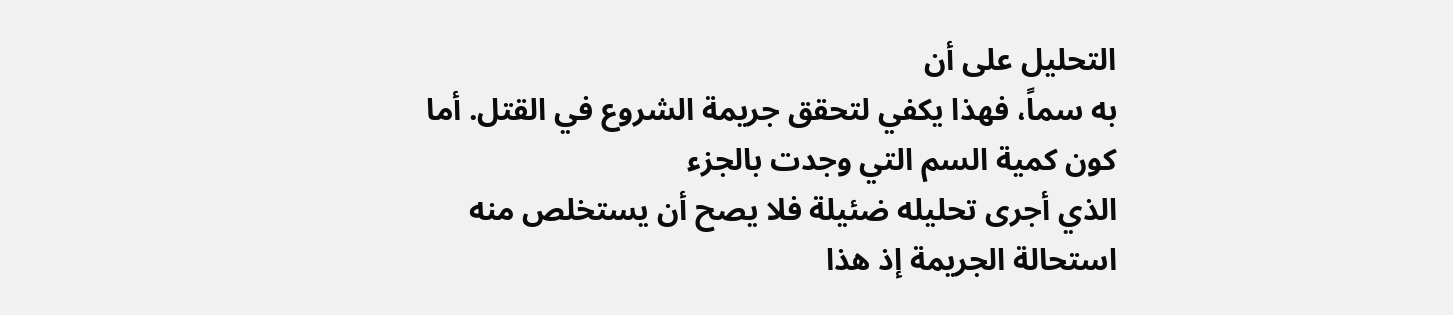التحليل على أن
به سماً، فهذا يكفي لتحقق جريمة الشروع في القتل. أما كون كمية السم التي وجدت بالجزء
الذي أجرى تحليله ضئيلة فلا يصح أن يستخلص منه استحالة الجريمة إذ هذا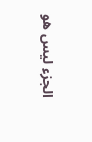الجزء ليس هو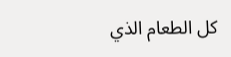كل الطعام الذي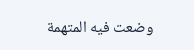وضعت فيه المتهمة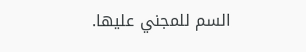السم للمجني عليها.